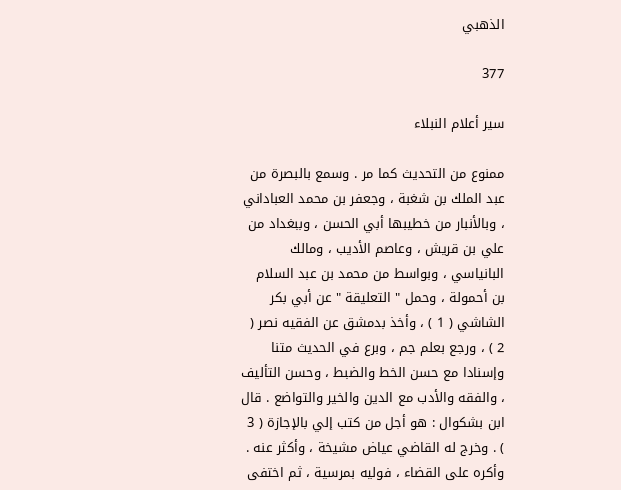الذهبي

377

سير أعلام النبلاء

ممنوع من التحديث كما مر . وسمع بالبصرة من عبد الملك بن شغبة ، وجعفر بن محمد العباداني ، وبالأنبار من خطيبها أبي الحسن ، وببغداد من علي بن قريش ، وعاصم الأديب ، ومالك البانياسي ، وبواسط من محمد بن عبد السلام بن أحمولة ، وحمل " التعليقة " عن أبي بكر الشاشي ( 1 ) ، وأخذ بدمشق عن الفقيه نصر ( 2 ) ، ورجع بعلم جم ، وبرع في الحديث متنا وإسنادا مع حسن الخط والضبط ، وحسن التأليف ، والفقه والأدب مع الدين والخير والتواضع . قال ابن بشكوال : هو أجل من كتب إلي بالإجازة ( 3 ) . وخرج له القاضي عياض مشيخة ، وأكثر عنه . وأكره على القضاء ، فوليه بمرسية ، ثم اختفى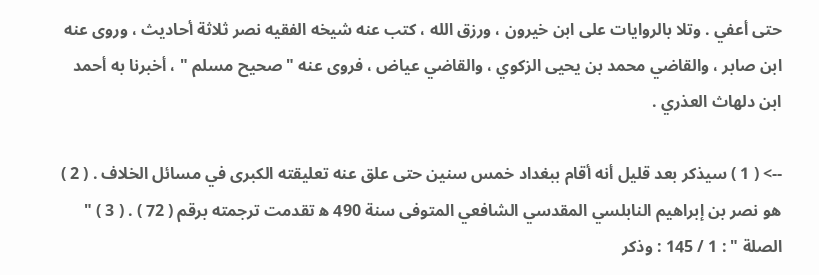حتى أعفي . وتلا بالروايات على ابن خيرون ، ورزق الله ، كتب عنه شيخه الفقيه نصر ثلاثة أحاديث ، وروى عنه ابن صابر ، والقاضي محمد بن يحيى الزكوي ، والقاضي عياض ، فروى عنه " صحيح مسلم " ، أخبرنا به أحمد ابن دلهاث العذري .

--> ( 1 ) سيذكر بعد قليل أنه أقام ببغداد خمس سنين حتى علق عنه تعليقته الكبرى في مسائل الخلاف . ( 2 ) هو نصر بن إبراهيم النابلسي المقدسي الشافعي المتوفى سنة 490 ه‍ تقدمت ترجمته برقم ( 72 ) . ( 3 ) " الصلة " : 1 / 145 : وذكر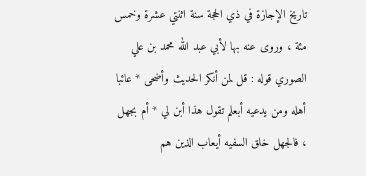تاريخ الإجازة في ذي الحجة سنة اثنتي عشرة وخمس مئة ، وروى عنه بها لأبي عبد الله محمد بن علي الصوري قوله : قل لمن أنكر الحديث وأضحى * عائبا أهله ومن يدعيه أبعلم تقول هذا أبن لي * أم بجهل ، فالجهل خلق السفيه أيعاب الذين هم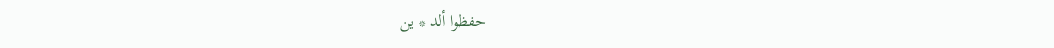حفظوا ألد * ين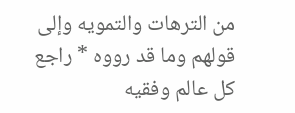من الترهات والتمويه وإلى قولهم وما قد رووه * راجع كل عالم وفقيه